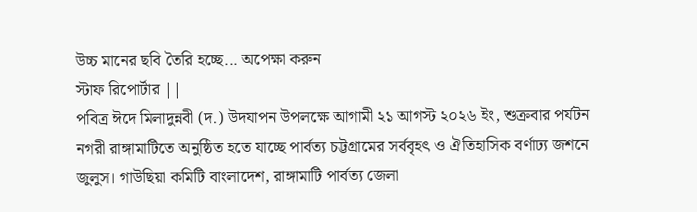উচ্চ মানের ছবি তৈরি হচ্ছে... অপেক্ষা করুন
স্টাফ রিপোর্টার ||
পবিত্র ঈদে মিলাদুন্নবী (দ.) উদযাপন উপলক্ষে আগামী ২১ আগস্ট ২০২৬ ইং, শুক্রবার পর্যটন নগরী রাঙ্গামাটিতে অনুষ্ঠিত হতে যাচ্ছে পার্বত্য চট্টগ্রামের সর্ববৃহৎ ও ঐতিহাসিক বর্ণাঢ্য জশনে জুলুস। গাউছিয়া কমিটি বাংলাদেশ, রাঙ্গামাটি পার্বত্য জেলা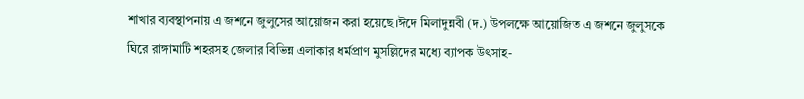শাখার ব্যবস্থাপনায় এ জশনে জুলুসের আয়োজন করা হয়েছে।ঈদে মিলাদুন্নবী (দ.) উপলক্ষে আয়োজিত এ জশনে জুলুসকে ঘিরে রাঙ্গামাটি শহরসহ জেলার বিভিন্ন এলাকার ধর্মপ্রাণ মুসল্লিদের মধ্যে ব্যাপক উৎসাহ-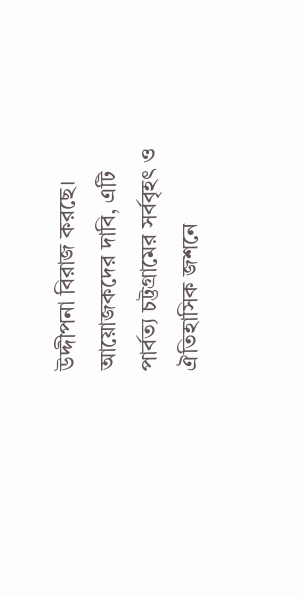উদ্দীপনা বিরাজ করছে। আয়োজকদের দাবি, এটি পার্বত্য চট্টগ্রামের সর্ববৃহৎ ও ঐতিহাসিক জশনে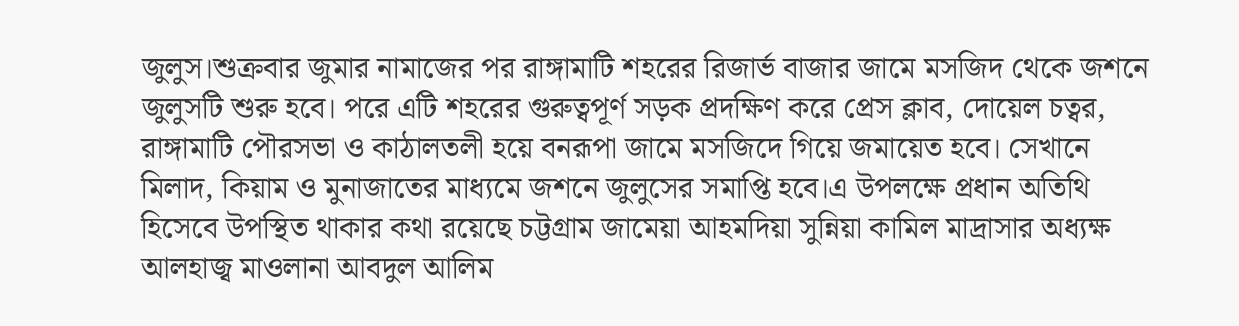জুলুস।শুক্রবার জুমার নামাজের পর রাঙ্গামাটি শহরের রিজার্ভ বাজার জামে মসজিদ থেকে জশনে জুলুসটি শুরু হবে। পরে এটি শহরের গুরুত্বপূর্ণ সড়ক প্রদক্ষিণ করে প্রেস ক্লাব, দোয়েল চত্বর, রাঙ্গামাটি পৌরসভা ও কাঠালতলী হয়ে বনরূপা জামে মসজিদে গিয়ে জমায়েত হবে। সেখানে মিলাদ, কিয়াম ও মুনাজাতের মাধ্যমে জশনে জুলুসের সমাপ্তি হবে।এ উপলক্ষে প্রধান অতিথি হিসেবে উপস্থিত থাকার কথা রয়েছে চট্টগ্রাম জামেয়া আহমদিয়া সুন্নিয়া কামিল মাদ্রাসার অধ্যক্ষ আলহাজ্ব মাওলানা আবদুল আলিম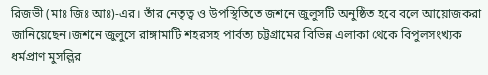রিজভী (মাঃ জিঃ আঃ)-এর। তাঁর নেতৃত্ব ও উপস্থিতিতে জশনে জুলুসটি অনুষ্ঠিত হবে বলে আয়োজকরা জানিয়েছেন।জশনে জুলুসে রাঙ্গামাটি শহরসহ পার্বত্য চট্টগ্রামের বিভিন্ন এলাকা থেকে বিপুলসংখ্যক ধর্মপ্রাণ মুসল্লির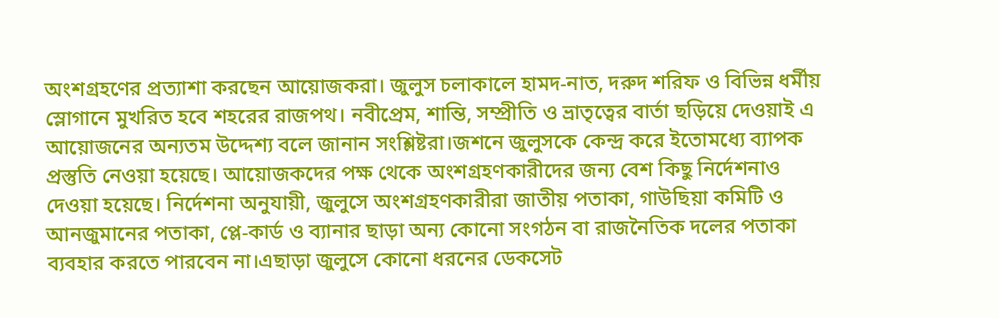অংশগ্রহণের প্রত্যাশা করছেন আয়োজকরা। জুলুস চলাকালে হামদ-নাত, দরুদ শরিফ ও বিভিন্ন ধর্মীয় স্লোগানে মুখরিত হবে শহরের রাজপথ। নবীপ্রেম, শান্তি, সম্প্রীতি ও ভ্রাতৃত্বের বার্তা ছড়িয়ে দেওয়াই এ আয়োজনের অন্যতম উদ্দেশ্য বলে জানান সংশ্লিষ্টরা।জশনে জুলুসকে কেন্দ্র করে ইতোমধ্যে ব্যাপক প্রস্তুতি নেওয়া হয়েছে। আয়োজকদের পক্ষ থেকে অংশগ্রহণকারীদের জন্য বেশ কিছু নির্দেশনাও দেওয়া হয়েছে। নির্দেশনা অনুযায়ী, জুলুসে অংশগ্রহণকারীরা জাতীয় পতাকা, গাউছিয়া কমিটি ও আনজুমানের পতাকা, প্লে-কার্ড ও ব্যানার ছাড়া অন্য কোনো সংগঠন বা রাজনৈতিক দলের পতাকা ব্যবহার করতে পারবেন না।এছাড়া জুলুসে কোনো ধরনের ডেকসেট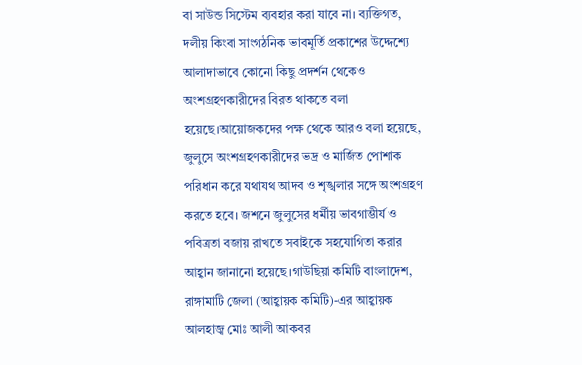বা সাউন্ড সিস্টেম ব্যবহার করা যাবে না। ব্যক্তিগত, দলীয় কিংবা সাংগঠনিক ভাবমূর্তি প্রকাশের উদ্দেশ্যে আলাদাভাবে কোনো কিছু প্রদর্শন থেকেও অংশগ্রহণকারীদের বিরত থাকতে বলা হয়েছে।আয়োজকদের পক্ষ থেকে আরও বলা হয়েছে, জুলুসে অংশগ্রহণকারীদের ভদ্র ও মার্জিত পোশাক পরিধান করে যথাযথ আদব ও শৃঙ্খলার সঙ্গে অংশগ্রহণ করতে হবে। জশনে জুলুসের ধর্মীয় ভাবগাম্ভীর্য ও পবিত্রতা বজায় রাখতে সবাইকে সহযোগিতা করার আহ্বান জানানো হয়েছে।গাউছিয়া কমিটি বাংলাদেশ, রাঙ্গামাটি জেলা (আহ্বায়ক কমিটি)-এর আহ্বায়ক আলহাজ্ব মোঃ আলী আকবর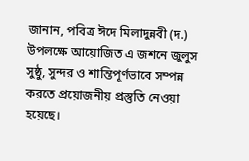জানান, পবিত্র ঈদে মিলাদুন্নবী (দ.) উপলক্ষে আয়োজিত এ জশনে জুলুস সুষ্ঠু, সুন্দর ও শান্তিপূর্ণভাবে সম্পন্ন করতে প্রয়োজনীয় প্রস্তুতি নেওয়া হয়েছে।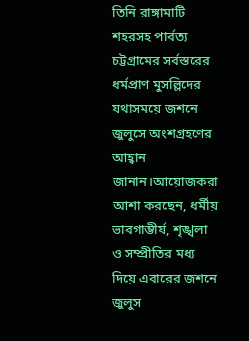তিনি রাঙ্গামাটি শহরসহ পার্বত্য চট্টগ্রামের সর্বস্তরের ধর্মপ্রাণ মুসল্লিদের যথাসময়ে জশনে জুলুসে অংশগ্রহণের আহ্বান জানান।আয়োজকরা আশা করছেন, ধর্মীয় ভাবগাম্ভীর্য, শৃঙ্খলা ও সম্প্রীতির মধ্য দিয়ে এবারের জশনে জুলুস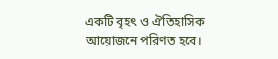একটি বৃহৎ ও ঐতিহাসিক আয়োজনে পরিণত হবে।